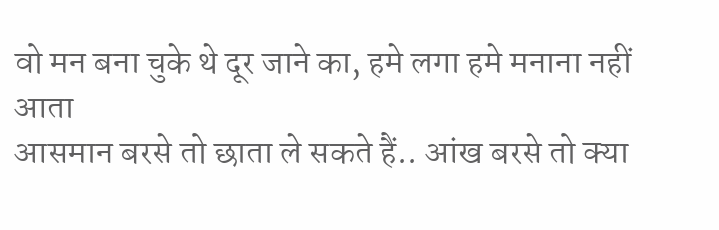वो मन बना चुके थे दूर जाने का, हमे लगा हमे मनाना नहीं आता
आसमान बरसे तो छाता ले सकते हैं.. आंख बरसे तो क्या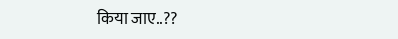किया जाए..??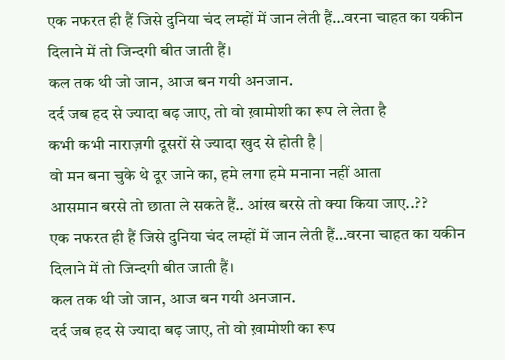एक नफरत ही हैं जिसे दुनिया चंद लम्हों में जान लेती हैं…वरना चाहत का यकीन दिलाने में तो जिन्दगी बीत जाती हैं।
कल तक थी जो जान, आज बन गयी अनजान.
दर्द जब हद से ज्यादा बढ़ जाए, तो वो ख़ामोशी का रूप ले लेता है
कभी कभी नाराज़गी दूसरों से ज्यादा खुद से होती है |
वो मन बना चुके थे दूर जाने का, हमे लगा हमे मनाना नहीं आता
आसमान बरसे तो छाता ले सकते हैं.. आंख बरसे तो क्या किया जाए..??
एक नफरत ही हैं जिसे दुनिया चंद लम्हों में जान लेती हैं…वरना चाहत का यकीन दिलाने में तो जिन्दगी बीत जाती हैं।
कल तक थी जो जान, आज बन गयी अनजान.
दर्द जब हद से ज्यादा बढ़ जाए, तो वो ख़ामोशी का रूप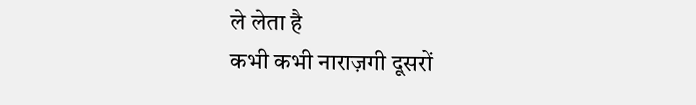ले लेता है
कभी कभी नाराज़गी दूसरों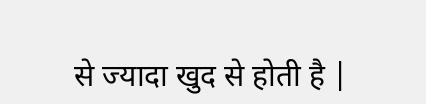से ज्यादा खुद से होती है |